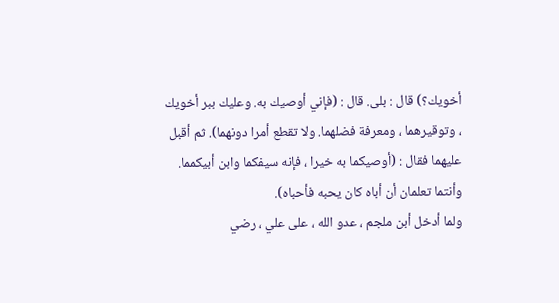أخويك؟) قال : بلى. قال : (فإني أوصيك به. وعليك ببر أخويك ، وتوقيرهما ، ومعرفة فضلهما. ولا تقطع أمرا دونهما). ثم أقبل عليهما فقال : (أوصيكما به خيرا ، فإنه سيفكما وابن أبيكمما. وأنتما تعلمان أن أباه كان يحبه فأحباه).
ولما أدخل أبن ملجم ، عدو الله ، على علي ، رضي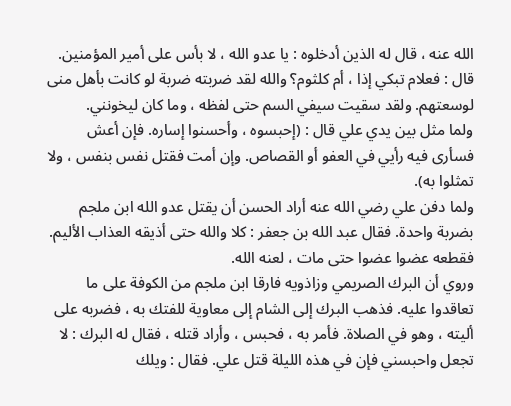الله عنه ، قال له الذين أدخلوه : يا عدو الله ، لا بأس على أمير المؤمنين. قال : فعلام تبكي إذا ، أم كلثوم؟ والله لقد ضربته ضربة لو كانت بأهل منى لوسعتهم. ولقد سقيت سيفي السم حتى لفظه ، وما كان ليخونني.
ولما مثل بين يدي علي قال : (إحبسوه ، وأحسنوا إساره. فإن أعش فسأرى فيه رأيي في العفو أو القصاص. وإن أمت فقتل نفس بنفس ، ولا تمثلوا به).
ولما دفن علي رضي الله عنه أراد الحسن أن يقتل عدو الله ابن ملجم بضربة واحدة. فقال عبد الله بن جعفر : كلا والله حتى أذيقه العذاب الأليم. فقطعه عضوا عضوا حتى مات ، لعنه الله.
وروي أن البرك الصريمي وزاذويه فارقا ابن ملجم من الكوفة على ما تعاقدوا عليه. فذهب البرك إلى الشام إلى معاوية للفتك به ، فضربه على أليته ، وهو في الصلاة. فأمر به ، فحبس ، وأراد قتله ، فقال له البرك : لا تجعل واحبسني فإن في هذه الليلة قتل علي. فقال : ويلك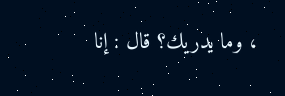، وما يدريك؟ قال : إنا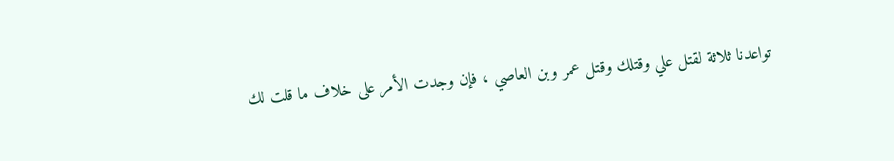تواعدنا ثلاثة لقتل علي وقتلك وقتل عمر وبن العاصي ، فإن وجدت الأمر على خلاف ما قلت لك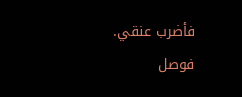فأضرب عنقي. فوصل